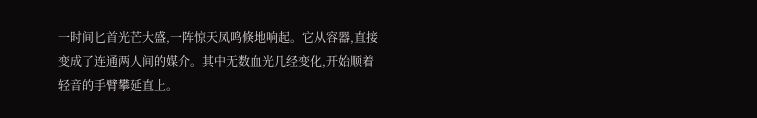一时间匕首光芒大盛,一阵惊天凤鸣倏地响起。它从容器,直接变成了连通两人间的媒介。其中无数血光几经变化,开始顺着轻音的手臂攀延直上。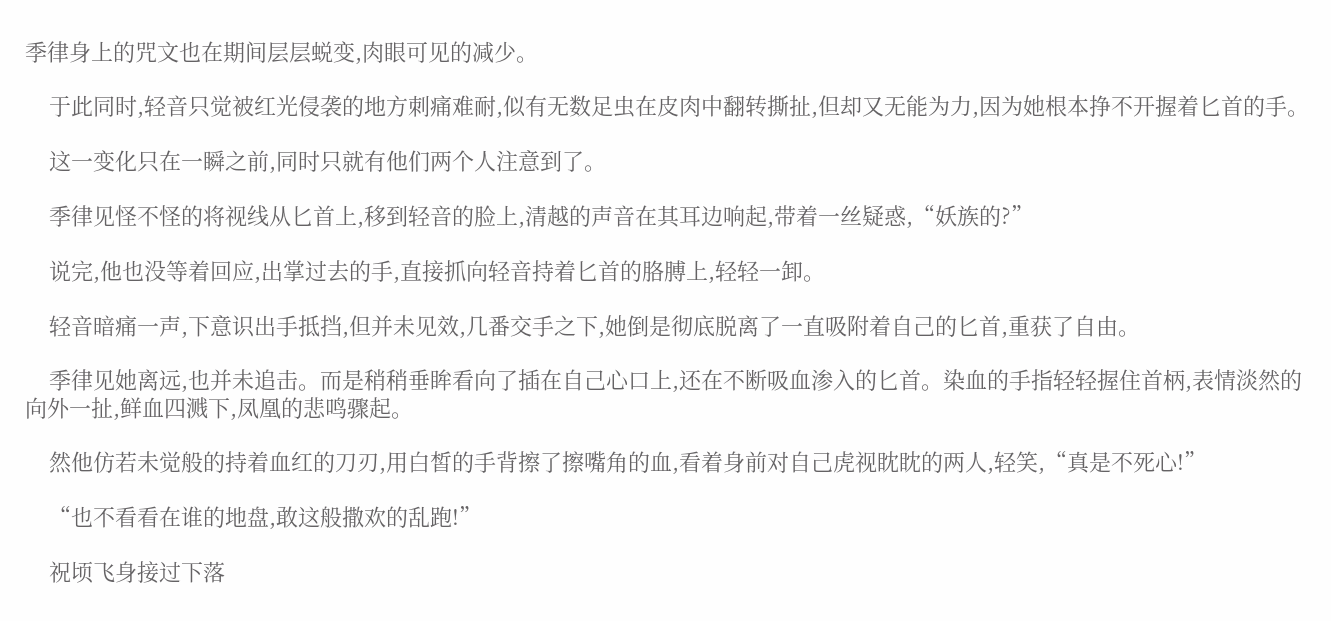季律身上的咒文也在期间层层蜕变,肉眼可见的减少。

    于此同时,轻音只觉被红光侵袭的地方刺痛难耐,似有无数足虫在皮肉中翻转撕扯,但却又无能为力,因为她根本挣不开握着匕首的手。

    这一变化只在一瞬之前,同时只就有他们两个人注意到了。

    季律见怪不怪的将视线从匕首上,移到轻音的脸上,清越的声音在其耳边响起,带着一丝疑惑,“妖族的?”

    说完,他也没等着回应,出掌过去的手,直接抓向轻音持着匕首的胳膊上,轻轻一卸。

    轻音暗痛一声,下意识出手抵挡,但并未见效,几番交手之下,她倒是彻底脱离了一直吸附着自己的匕首,重获了自由。

    季律见她离远,也并未追击。而是稍稍垂眸看向了插在自己心口上,还在不断吸血渗入的匕首。染血的手指轻轻握住首柄,表情淡然的向外一扯,鲜血四溅下,凤凰的悲鸣骤起。

    然他仿若未觉般的持着血红的刀刃,用白皙的手背擦了擦嘴角的血,看着身前对自己虎视眈眈的两人,轻笑,“真是不死心!”

    “也不看看在谁的地盘,敢这般撒欢的乱跑!”

    祝顷飞身接过下落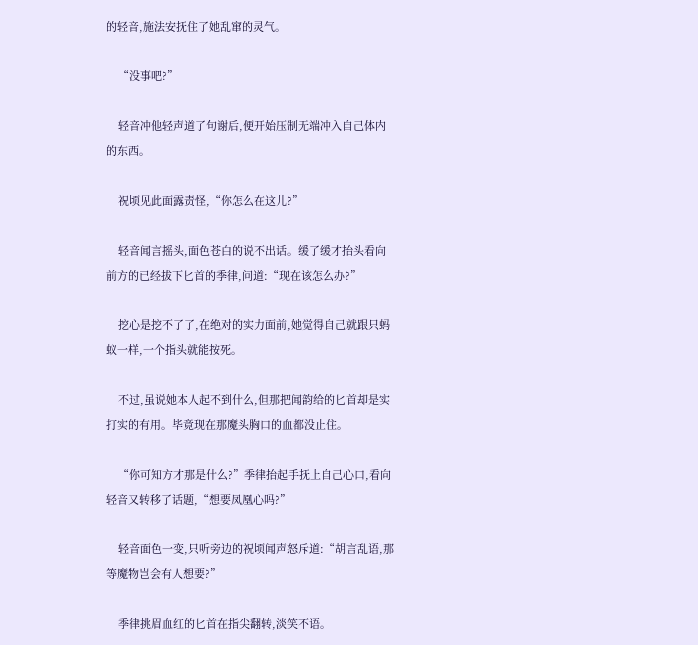的轻音,施法安抚住了她乱窜的灵气。

    “没事吧?”

    轻音冲他轻声道了句谢后,便开始压制无端冲入自己体内的东西。

    祝顷见此面露责怪,“你怎么在这儿?”

    轻音闻言摇头,面色苍白的说不出话。缓了缓才抬头看向前方的已经拔下匕首的季律,问道:“现在该怎么办?”

    挖心是挖不了了,在绝对的实力面前,她觉得自己就跟只蚂蚁一样,一个指头就能按死。

    不过,虽说她本人起不到什么,但那把闻韵给的匕首却是实打实的有用。毕竟现在那魔头胸口的血都没止住。

    “你可知方才那是什么?”季律抬起手抚上自己心口,看向轻音又转移了话题,“想要凤凰心吗?”

    轻音面色一变,只听旁边的祝顷闻声怒斥道:“胡言乱语,那等魔物岂会有人想要?”

    季律挑眉血红的匕首在指尖翻转,淡笑不语。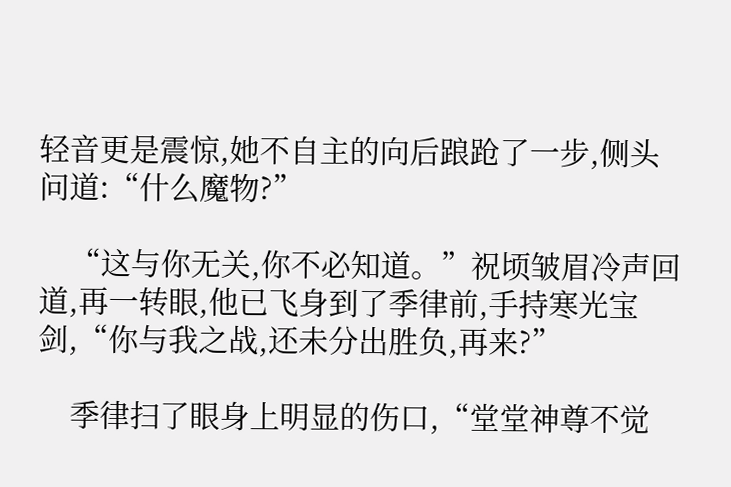轻音更是震惊,她不自主的向后踉跄了一步,侧头问道:“什么魔物?”

    “这与你无关,你不必知道。”祝顷皱眉冷声回道,再一转眼,他已飞身到了季律前,手持寒光宝剑,“你与我之战,还未分出胜负,再来?”

    季律扫了眼身上明显的伤口,“堂堂神尊不觉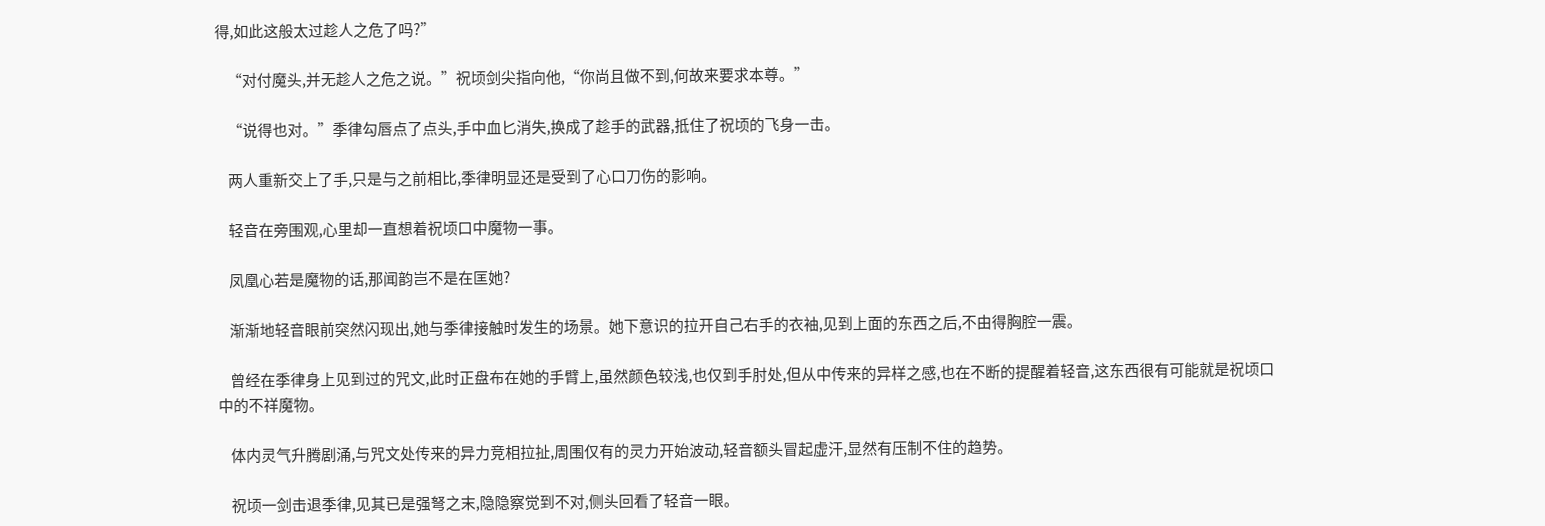得,如此这般太过趁人之危了吗?”

    “对付魔头,并无趁人之危之说。”祝顷剑尖指向他,“你尚且做不到,何故来要求本尊。”

    “说得也对。”季律勾唇点了点头,手中血匕消失,换成了趁手的武器,抵住了祝顷的飞身一击。

    两人重新交上了手,只是与之前相比,季律明显还是受到了心口刀伤的影响。

    轻音在旁围观,心里却一直想着祝顷口中魔物一事。

    凤凰心若是魔物的话,那闻韵岂不是在匡她?

    渐渐地轻音眼前突然闪现出,她与季律接触时发生的场景。她下意识的拉开自己右手的衣袖,见到上面的东西之后,不由得胸腔一震。

    曾经在季律身上见到过的咒文,此时正盘布在她的手臂上,虽然颜色较浅,也仅到手肘处,但从中传来的异样之感,也在不断的提醒着轻音,这东西很有可能就是祝顷口中的不祥魔物。

    体内灵气升腾剧涌,与咒文处传来的异力竞相拉扯,周围仅有的灵力开始波动,轻音额头冒起虚汗,显然有压制不住的趋势。

    祝顷一剑击退季律,见其已是强弩之末,隐隐察觉到不对,侧头回看了轻音一眼。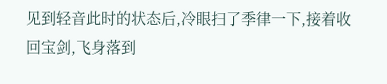见到轻音此时的状态后,冷眼扫了季律一下,接着收回宝剑,飞身落到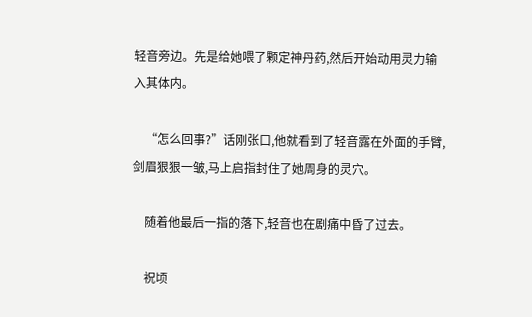轻音旁边。先是给她喂了颗定神丹药,然后开始动用灵力输入其体内。

    “怎么回事?”话刚张口,他就看到了轻音露在外面的手臂,剑眉狠狠一皱,马上启指封住了她周身的灵穴。

    随着他最后一指的落下,轻音也在剧痛中昏了过去。

    祝顷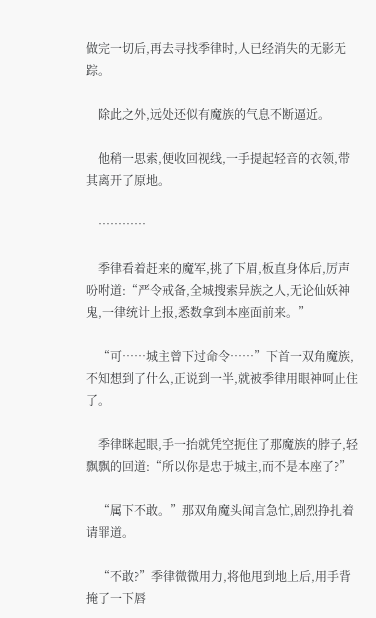做完一切后,再去寻找季律时,人已经消失的无影无踪。

    除此之外,远处还似有魔族的气息不断逼近。

    他稍一思索,便收回视线,一手提起轻音的衣领,带其离开了原地。

    …………

    季律看着赶来的魔军,挑了下眉,板直身体后,厉声吩咐道:“严令戒备,全城搜索异族之人,无论仙妖神鬼,一律统计上报,悉数拿到本座面前来。”

    “可……城主曾下过命令……”下首一双角魔族,不知想到了什么,正说到一半,就被季律用眼神呵止住了。

    季律眯起眼,手一抬就凭空扼住了那魔族的脖子,轻飘飘的回道:“所以你是忠于城主,而不是本座了?”

    “属下不敢。”那双角魔头闻言急忙,剧烈挣扎着请罪道。

    “不敢?”季律微微用力,将他甩到地上后,用手背掩了一下唇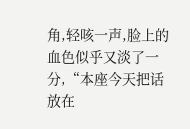角,轻咳一声,脸上的血色似乎又淡了一分,“本座今天把话放在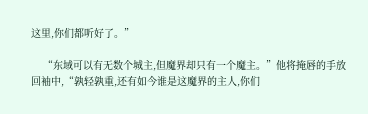这里,你们都听好了。”

    “东域可以有无数个城主,但魔界却只有一个魔主。”他将掩唇的手放回袖中,“孰轻孰重,还有如今谁是这魔界的主人,你们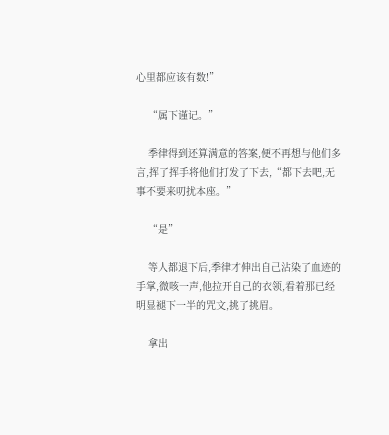心里都应该有数!”

    “属下谨记。”

    季律得到还算满意的答案,便不再想与他们多言,挥了挥手将他们打发了下去,“都下去吧,无事不要来叨扰本座。”

    “是”

    等人都退下后,季律才伸出自己沾染了血迹的手掌,微咳一声,他拉开自己的衣领,看着那已经明显褪下一半的咒文,挑了挑眉。

    拿出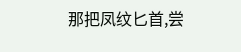那把凤纹匕首,尝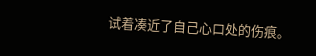试着凑近了自己心口处的伤痕。